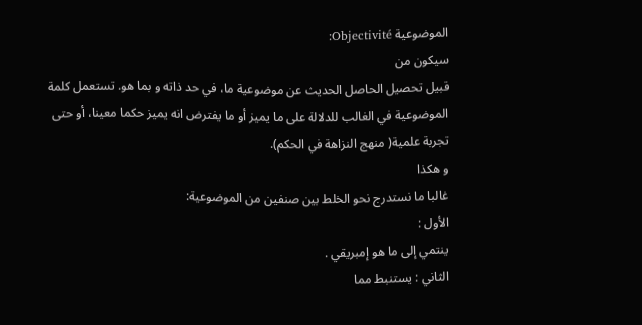الموضوعية Objectivité:
سيكون من
قبيل تحصيل الحاصل الحديث عن موضوعية ما، في حد ذاته و بما هو. تستعمل كلمة
الموضوعية في الغالب للدلالة على ما يميز أو ما يفترض انه يميز حكما معينا، أو حتى
تجربة علمية( منهج النزاهة في الحكم).
و هكذا
غالبا ما نستدرج نحو الخلط بين صنفين من الموضوعية:
الأول :
ينتمي إلى ما هو إمبريقي .
الثاني : يستنبط مما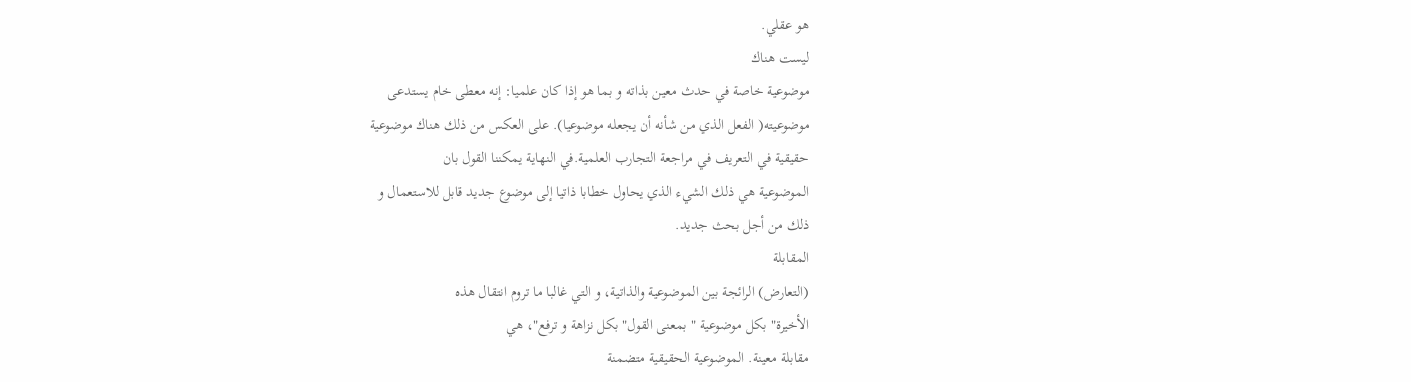هو عقلي.
ليست هناك
موضوعية خاصة في حدث معين بذاته و بما هو إذا كان علميا: إنه معطى خام يستدعى
موضوعيته( الفعل الذي من شأنه أن يجعله موضوعيا). على العكس من ذلك هناك موضوعية
حقيقية في التعريف في مراجعة التجارب العلمية.في النهاية يمكننا القول بان
الموضوعية هي ذلك الشيء الذي يحاول خطابا ذاتيا إلى موضوع جديد قابل للاستعمال و
ذلك من أجل بحث جديد.
المقابلة
(التعارض) الرائجة بين الموضوعية والذاتية، و التي غالبا ما تروم انتقال هذه
الأخيرة" بكل موضوعية " بمعنى القول" بكل نزاهة و ترفع"، هي
مقابلة معينة. الموضوعية الحقيقية متضمنة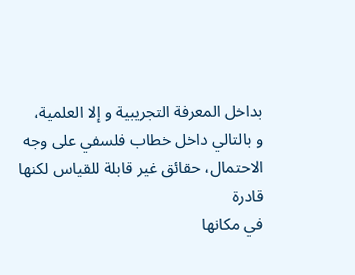بداخل المعرفة التجريبية و إلا العلمية،
و بالتالي داخل خطاب فلسفي على وجه الاحتمال، حقائق غير قابلة للقياس لكنها قادرة
في مكانها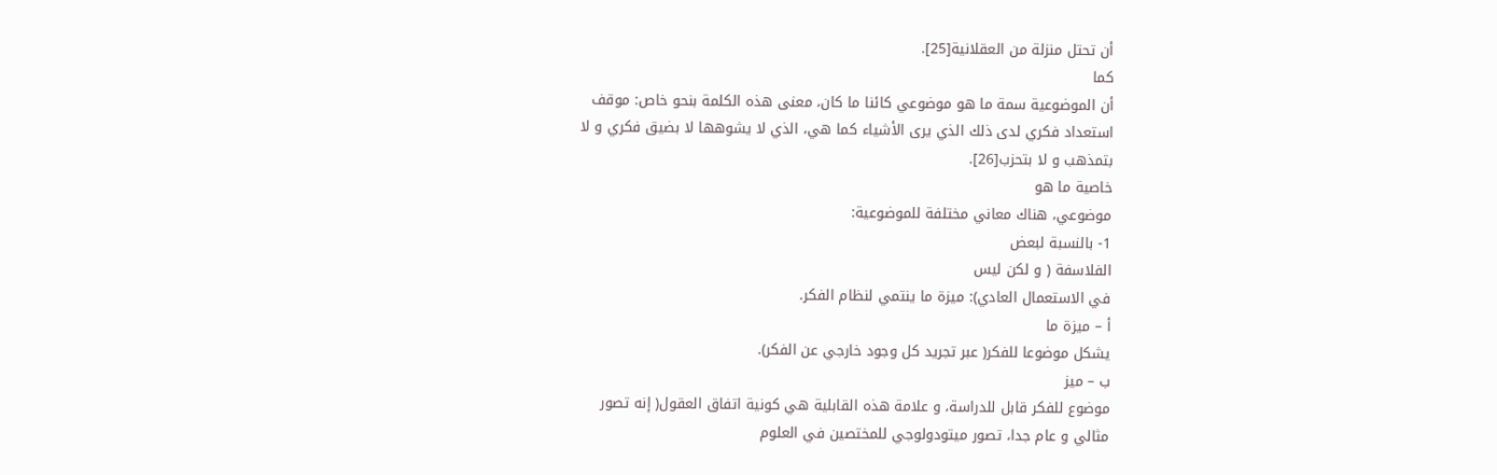أن تحتل منزلة من العقلانية[25].
كما
أن الموضوعية سمة ما هو موضوعي كائنا ما كان، معنى هذه الكلمة بنحو خاص: موقف
استعداد فكري لدى ذلك الذي يرى الأشياء كما هي، الذي لا يشوهها لا بضيق فكري و لا
بتمذهب و لا بتحزب[26].
خاصية ما هو
موضوعي، هناك معاني مختلفة للموضوعية:
1- بالنسبة لبعض
الفلاسفة ( و لكن ليس
في الاستعمال العادي): ميزة ما ينتمي لنظام الفكر.
أ – ميزة ما
يشكل موضوعا للفكر( عبر تجريد كل وجود خارجي عن الفكر).
ب – ميز
موضوع للفكر قابل للدراسة، و علامة هذه القابلية هي كونية اتفاق العقول( إنه تصور
مثالي و عام جدا، تصور ميتودولوجي للمختصين في العلوم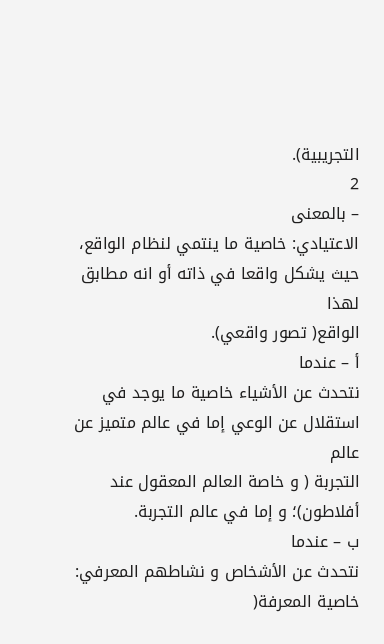التجريبية).
2
– بالمعنى
الاعتيادي: خاصية ما ينتمي لنظام الواقع، حيث يشكل واقعا في ذاته أو انه مطابق لهذا
الواقع( تصور واقعي).
أ – عندما
نتحدث عن الأشياء خاصية ما يوجد في استقلال عن الوعي إما في عالم متميز عن عالم
التجربة ( و خاصة العالم المعقول عند أفلاطون)؛ و إما في عالم التجربة.
ب – عندما
نتحدث عن الأشخاص و نشاطهم المعرفي: خاصية المعرفة(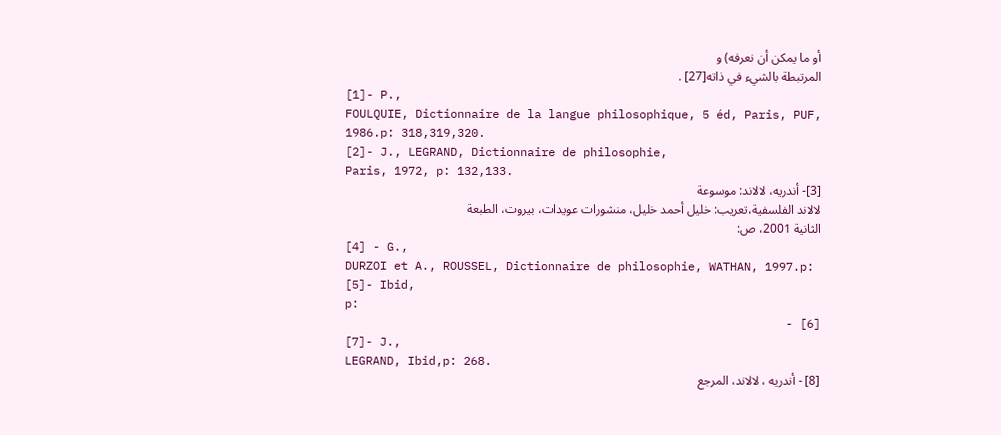أو ما يمكن أن نعرفه) و
المرتبطة بالشيء في ذاته[27] .
[1]- P.,
FOULQUIE, Dictionnaire de la langue philosophique, 5 éd, Paris, PUF,
1986.p: 318,319,320.
[2]- J., LEGRAND, Dictionnaire de philosophie,
Paris, 1972, p: 132,133.
[3]- أندريه، لالاند: موسوعة
لالاند الفلسفية،تعريب: خليل أحمد خليل، منشورات عويدات، بيروت، الطبعة
الثانية 2001، ص:
[4] - G.,
DURZOI et A., ROUSSEL, Dictionnaire de philosophie, WATHAN, 1997.p:
[5]- Ibid,
p:
[6] -
[7]- J.,
LEGRAND, Ibid,p: 268.
[8] - أندريه ، لالاند، المرجع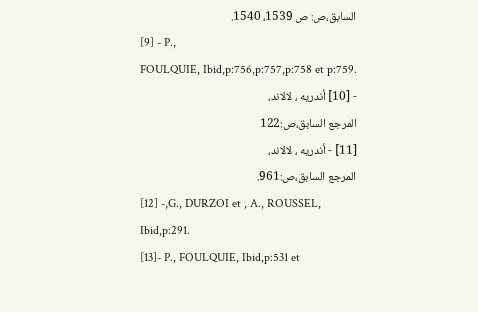السابق،ص: ص 1539، 1540.
[9] - P.,
FOULQUIE, Ibid,p:756,p:757,p:758 et p:759.
- [10] أندريه ، لالاند،
المرجع السابق،ص:122
[11] - أندريه ، لالاند،
المرجع السابق،ص:961.
[12] -,G., DURZOI et , A., ROUSSEL,
Ibid,p:291.
[13]- P., FOULQUIE, Ibid,p:531 et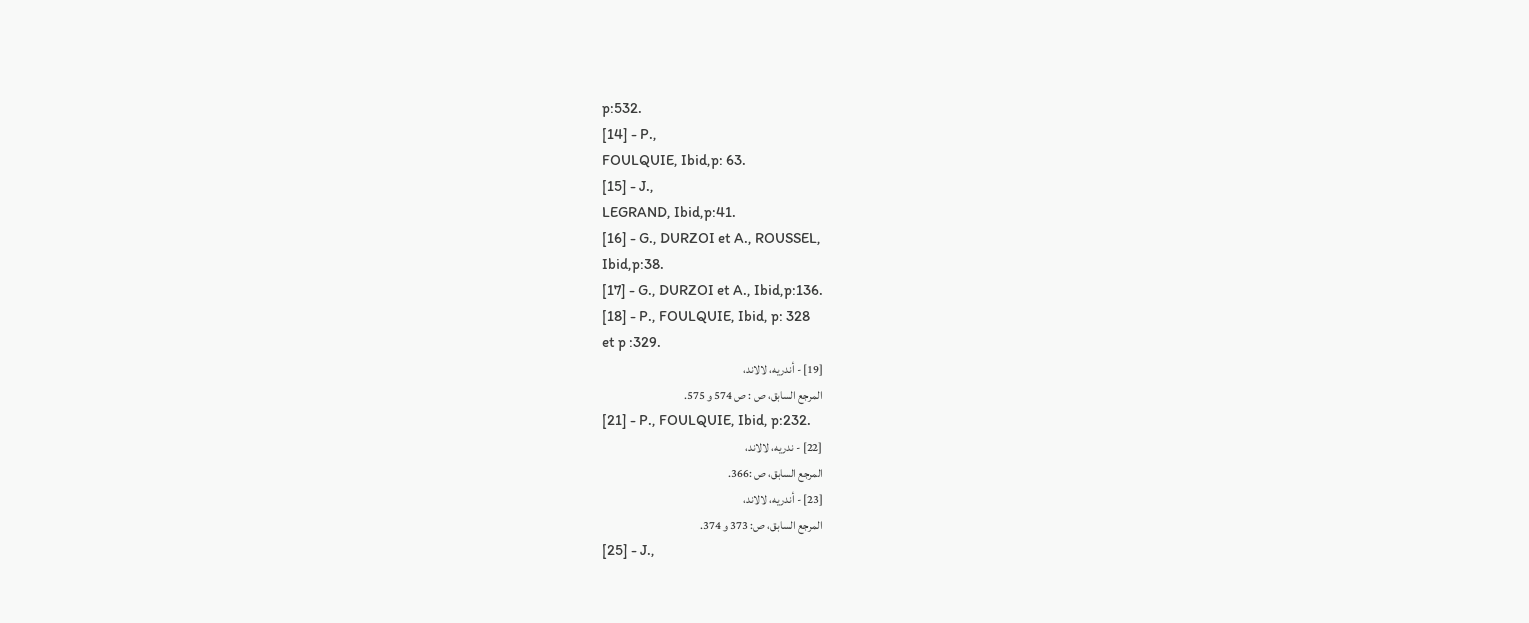p:532.
[14] - P.,
FOULQUIE, Ibid,p: 63.
[15] - J.,
LEGRAND, Ibid,p:41.
[16] - G., DURZOI et A., ROUSSEL,
Ibid,p:38.
[17] - G., DURZOI et A., Ibid,p:136.
[18] - P., FOULQUIE, Ibid, p: 328
et p :329.
[19] - أندريه، لالاند،
المرجع السابق، ص : ص 574 و 575.
[21] - P., FOULQUIE, Ibid, p:232.
[22] - ندريه، لالاند،
المرجع السابق، ص :366.
[23] - أندريه، لالاند،
المرجع السابق، ص: 373 و 374.
[25] - J.,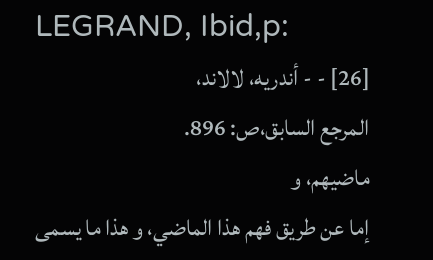LEGRAND, Ibid,p:
[26] - - أندريه، لالاند،
المرجع السابق،ص: 896.
ماضيهم، و
إما عن طريق فهم هذا الماضي، و هذا ما يسمى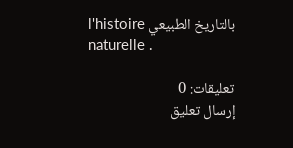بالتاريخ الطبيعي l'histoire
naturelle .

تعليقات: 0
إرسال تعليق